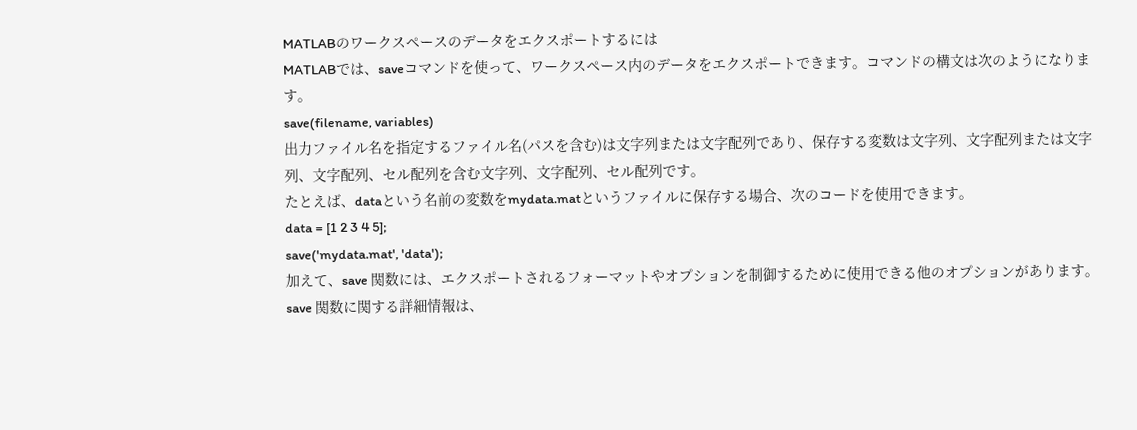MATLABのワークスペースのデータをエクスポートするには
MATLABでは、saveコマンドを使って、ワークスペース内のデータをエクスポートできます。コマンドの構文は次のようになります。
save(filename, variables)
出力ファイル名を指定するファイル名(パスを含む)は文字列または文字配列であり、保存する変数は文字列、文字配列または文字列、文字配列、セル配列を含む文字列、文字配列、セル配列です。
たとえば、dataという名前の変数をmydata.matというファイルに保存する場合、次のコードを使用できます。
data = [1 2 3 4 5];
save('mydata.mat', 'data');
加えて、save 関数には、エクスポートされるフォーマットやオプションを制御するために使用できる他のオプションがあります。save 関数に関する詳細情報は、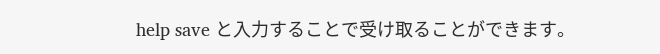help save と入力することで受け取ることができます。